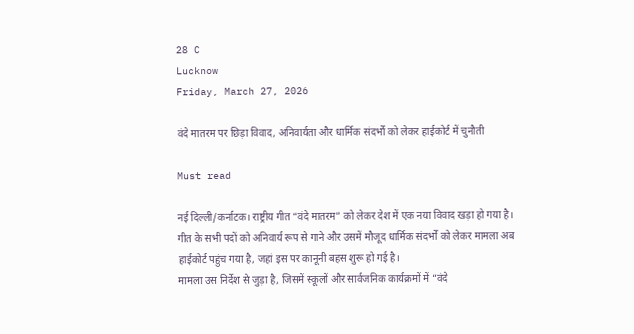28 C
Lucknow
Friday, March 27, 2026

वंदे मातरम पर छिड़ा विवाद, अनिवार्यता और धार्मिक संदर्भों को लेकर हाईकोर्ट में चुनौती

Must read

नई दिल्ली/कर्नाटक। राष्ट्रीय गीत “वंदे मातरम” को लेकर देश में एक नया विवाद खड़ा हो गया है। गीत के सभी पदों को अनिवार्य रूप से गाने और उसमें मौजूद धार्मिक संदर्भों को लेकर मामला अब हाईकोर्ट पहुंच गया है, जहां इस पर कानूनी बहस शुरू हो गई है।
मामला उस निर्देश से जुड़ा है, जिसमें स्कूलों और सार्वजनिक कार्यक्रमों में “वंदे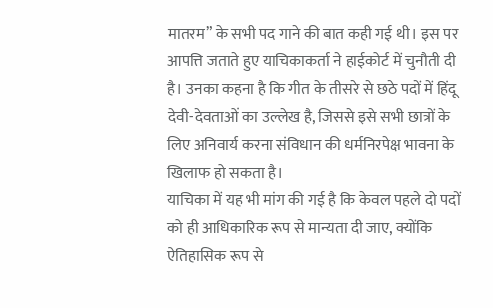मातरम” के सभी पद गाने की बात कही गई थी। इस पर आपत्ति जताते हुए याचिकाकर्ता ने हाईकोर्ट में चुनौती दी है। उनका कहना है कि गीत के तीसरे से छठे पदों में हिंदू देवी-देवताओं का उल्लेख है, जिससे इसे सभी छात्रों के लिए अनिवार्य करना संविधान की धर्मनिरपेक्ष भावना के खिलाफ हो सकता है।
याचिका में यह भी मांग की गई है कि केवल पहले दो पदों को ही आधिकारिक रूप से मान्यता दी जाए, क्योंकि ऐतिहासिक रूप से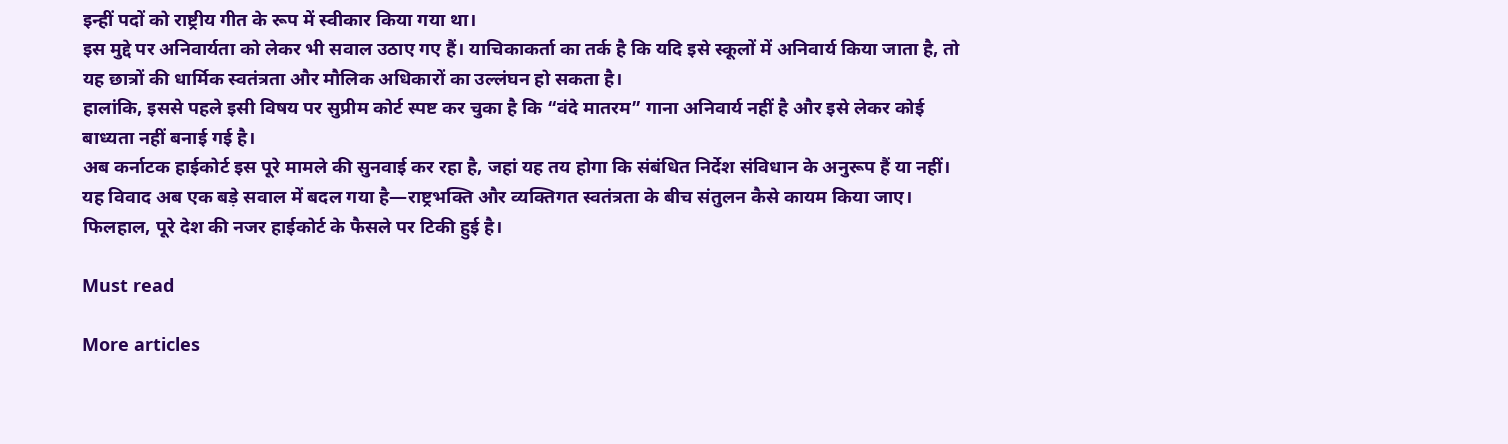इन्हीं पदों को राष्ट्रीय गीत के रूप में स्वीकार किया गया था।
इस मुद्दे पर अनिवार्यता को लेकर भी सवाल उठाए गए हैं। याचिकाकर्ता का तर्क है कि यदि इसे स्कूलों में अनिवार्य किया जाता है, तो यह छात्रों की धार्मिक स्वतंत्रता और मौलिक अधिकारों का उल्लंघन हो सकता है।
हालांकि, इससे पहले इसी विषय पर सुप्रीम कोर्ट स्पष्ट कर चुका है कि “वंदे मातरम” गाना अनिवार्य नहीं है और इसे लेकर कोई बाध्यता नहीं बनाई गई है।
अब कर्नाटक हाईकोर्ट इस पूरे मामले की सुनवाई कर रहा है, जहां यह तय होगा कि संबंधित निर्देश संविधान के अनुरूप हैं या नहीं।
यह विवाद अब एक बड़े सवाल में बदल गया है—राष्ट्रभक्ति और व्यक्तिगत स्वतंत्रता के बीच संतुलन कैसे कायम किया जाए। फिलहाल, पूरे देश की नजर हाईकोर्ट के फैसले पर टिकी हुई है।

Must read

More articles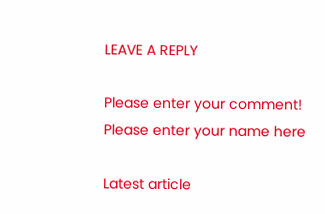LEAVE A REPLY

Please enter your comment!
Please enter your name here

Latest article